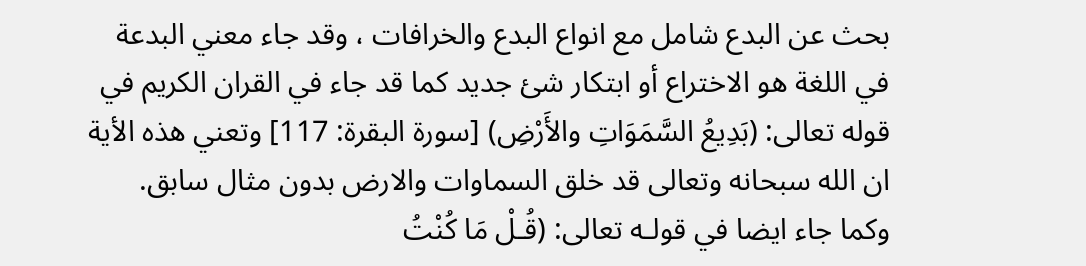بحث عن البدع شامل مع انواع البدع والخرافات ، وقد جاء معني البدعة في اللغة هو الاختراع أو ابتكار شئ جديد كما قد جاء في القران الكريم في قوله تعالى: (بَدِيعُ السَّمَوَاتِ والأَرْضِ) [سورة البقرة: 117] وتعني هذه الأية ان الله سبحانه وتعالى قد خلق السماوات والارض بدون مثال سابق. وكما جاء ايضا في قولـه تعالى: (قُـلْ مَا كُنْتُ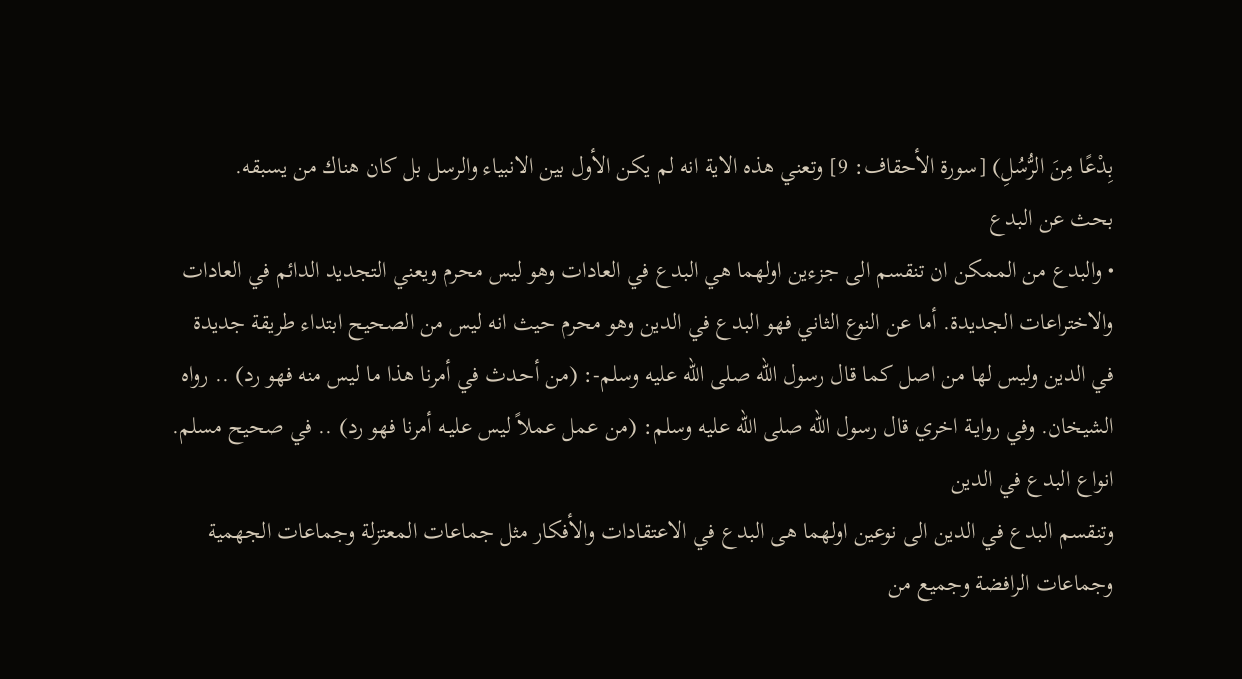بِدْعًا مِنَ الرُّسُلِ) [سورة الأحقاف: 9] وتعني هذه الاية انه لم يكن الأول بين الانبياء والرسل بل كان هناك من يسبقه.
بحث عن البدع
• والبدع من الممكن ان تنقسم الى جزءين اولهما هي البدع في العادات وهو ليس محرم ويعني التجديد الدائم في العادات والاختراعات الجديدة. أما عن النوع الثاني فهو البدع في الدين وهو محرم حيث انه ليس من الصحيح ابتداء طريقة جديدة في الدين وليس لها من اصل كما قال رسول الله صلى الله عليه وسلم-: (من أحـدث في أمرنا هذا ما ليس منه فهو رد) .. رواه الشيخان. وفي روايـة اخري قال رسول الله صلى الله عليه وسلم: (من عمل عملاً ليس عليـه أمرنا فهو رد) .. في صحيح مسلم.
انواع البدع في الدين
وتنقسم البدع في الدين الى نوعين اولهما هى البدع في الاعتقادات والأفكار مثل جماعات المعتزلة وجماعات الجهمية وجماعات الرافضة وجميع من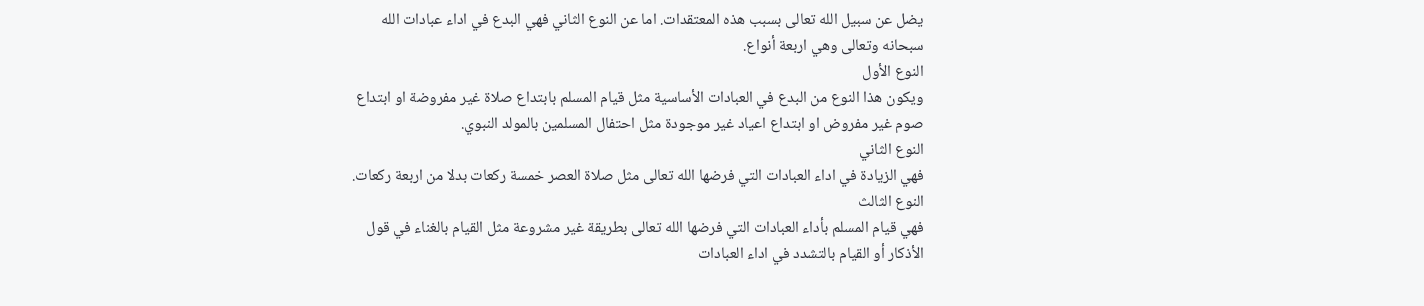يضل عن سبيل الله تعالى بسبب هذه المعتقدات. اما عن النوع الثاني فهي البدع في اداء عبادات الله سبحانه وتعالى وهي اربعة أنواع.
النوع الأول
ويكون هذا النوع من البدع في العبادات الأساسية مثل قيام المسلم بابتداع صلاة غير مفروضة او ابتداع صوم غير مفروض او ابتداع اعياد غير موجودة مثل احتفال المسلمين بالمولد النبوي.
النوع الثاني
فهي الزيادة في اداء العبادات التي فرضها الله تعالى مثل صلاة العصر خمسة ركعات بدلا من اربعة ركعات.
النوع الثالث
فهي قيام المسلم بأداء العبادات التي فرضها الله تعالى بطريقة غير مشروعة مثل القيام بالغناء في قول الأذكار أو القيام بالتشدد في اداء العبادات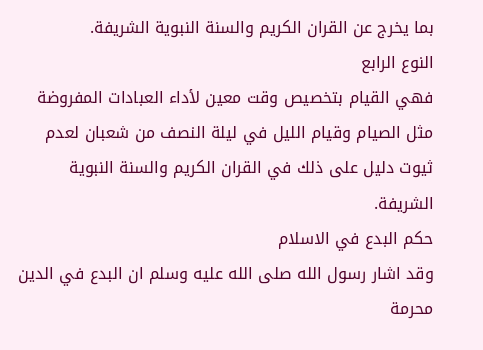بما يخرج عن القران الكريم والسنة النبوية الشريفة.
النوع الرابع
فهي القيام بتخصيص وقت معين لأداء العبادات المفروضة مثل الصيام وقيام الليل في ليلة النصف من شعبان لعدم ثيوت دليل على ذلك في القران الكريم والسنة النبوية الشريفة.
حكم البدع في الاسلام
وقد اشار رسول الله صلى الله عليه وسلم ان البدع في الدين محرمة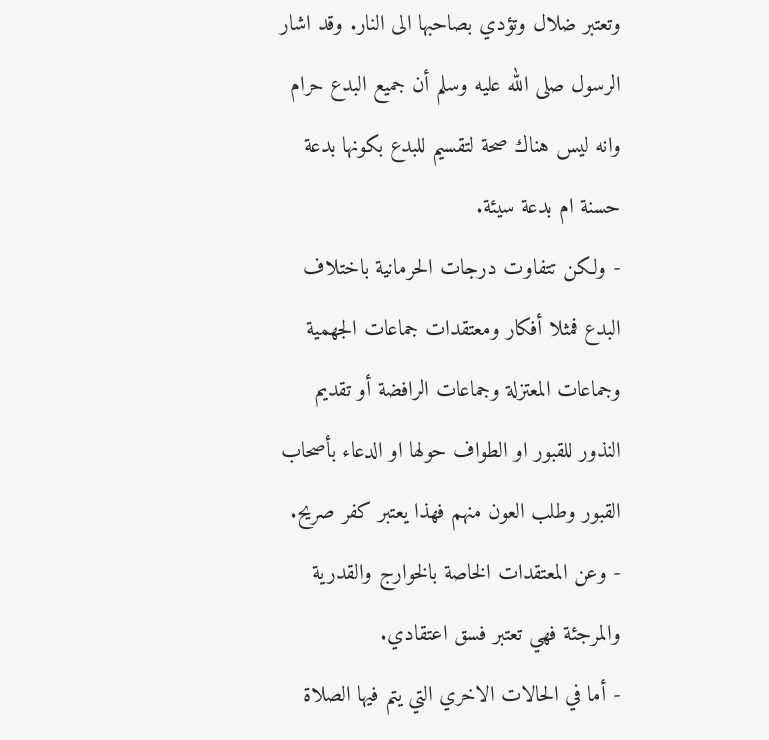وتعتبر ضلال وتؤدي بصاحبها الى النار. وقد اشار الرسول صلى الله عليه وسلم أن جميع البدع حرام وانه ليس هناك صحة لتقسيم للبدع بكونها بدعة حسنة ام بدعة سيئة.
- ولكن تتفاوت درجات الحرمانية باختلاف البدع فمثلا أفكار ومعتقدات جماعات الجهمية وجماعات المعتزلة وجماعات الرافضة أو تقديم النذور للقبور او الطواف حولها او الدعاء بأصحاب القبور وطلب العون منهم فهذا يعتبر كفر صريح.
- وعن المعتقدات الخاصة بالخوارج والقدرية والمرجئة فهي تعتبر فسق اعتقادي.
- أما في الحالات الاخري التي يتم فيها الصلاة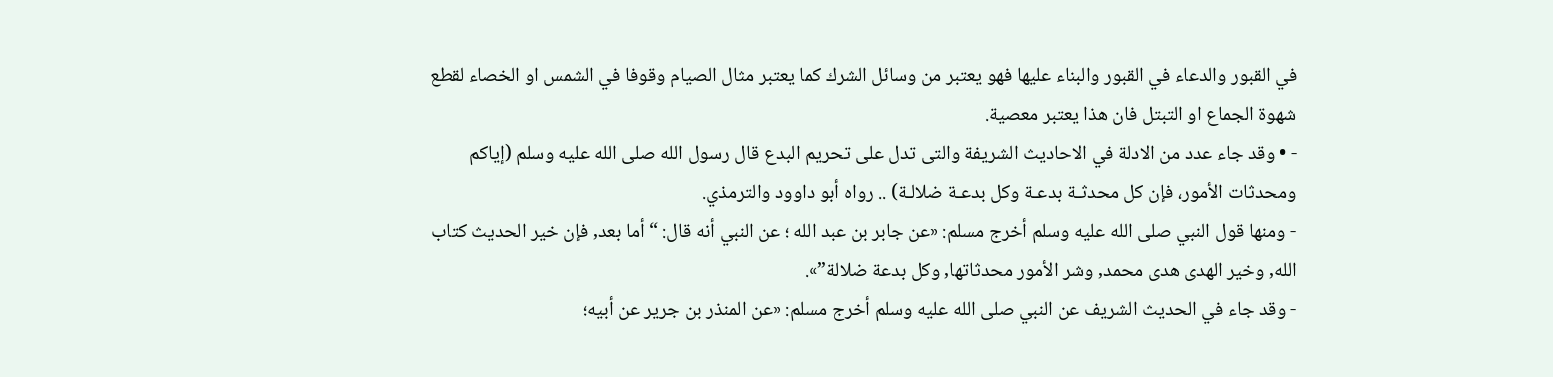في القبور والدعاء في القبور والبناء عليها فهو يعتبر من وسائل الشرك كما يعتبر مثال الصيام وقوفا في الشمس او الخصاء لقطع شهوة الجماع او التبتل فان هذا يعتبر معصية.
- • وقد جاء عدد من الادلة في الاحاديث الشريفة والتى تدل على تحريم البدع قال رسول الله صلى الله عليه وسلم (إياكم ومحدثات الأمور، فإن كل محدثـة بدعـة وكل بدعـة ضلالـة) .. رواه أبو داوود والترمذي.
- ومنها قول النبي صلى الله عليه وسلم أخرج مسلم: «عن جابر بن عبد الله ؛ عن النبي أنه قال: “أما بعد, فإن خير الحديث كتاب الله, وخير الهدى هدى محمد, وشر الأمور محدثاتها, وكل بدعة ضلالة”».
- وقد جاء في الحديث الشريف عن النبي صلى الله عليه وسلم أخرج مسلم: «عن المنذر بن جرير عن أبيه؛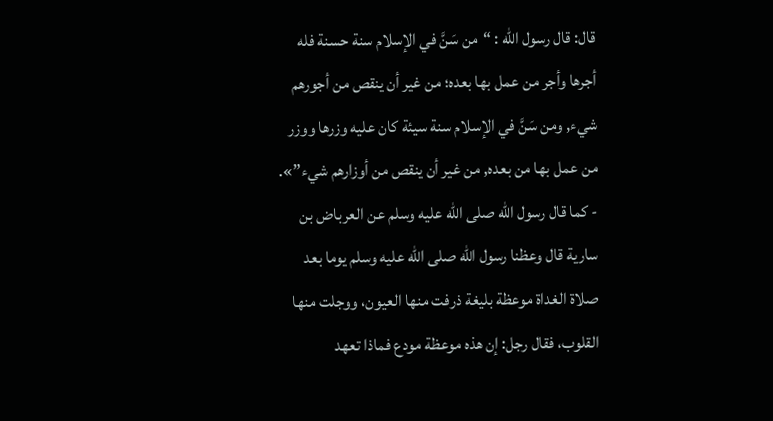قال: قال رسول الله : “من سَنَّ في الإسلام سنة حسنة فله أجرها وأجر من عمل بها بعده؛ من غير أن ينقص من أجورهم شيء, ومن سَنَّ في الإسلام سنة سيئة كان عليه وزرها ووزر من عمل بها من بعده, من غير أن ينقص من أوزارهم شيء”».
- كما قال رسول الله صلى الله عليه وسلم عن العرباض بن سارية قال وعظنا رسول الله صلى الله عليه وسلم يوما بعد صلاة الغداة موعظة بليغة ذرفت منها العيون، ووجلت منها القلوب، فقال رجل: إن هذه موعظة مودع فماذا تعهد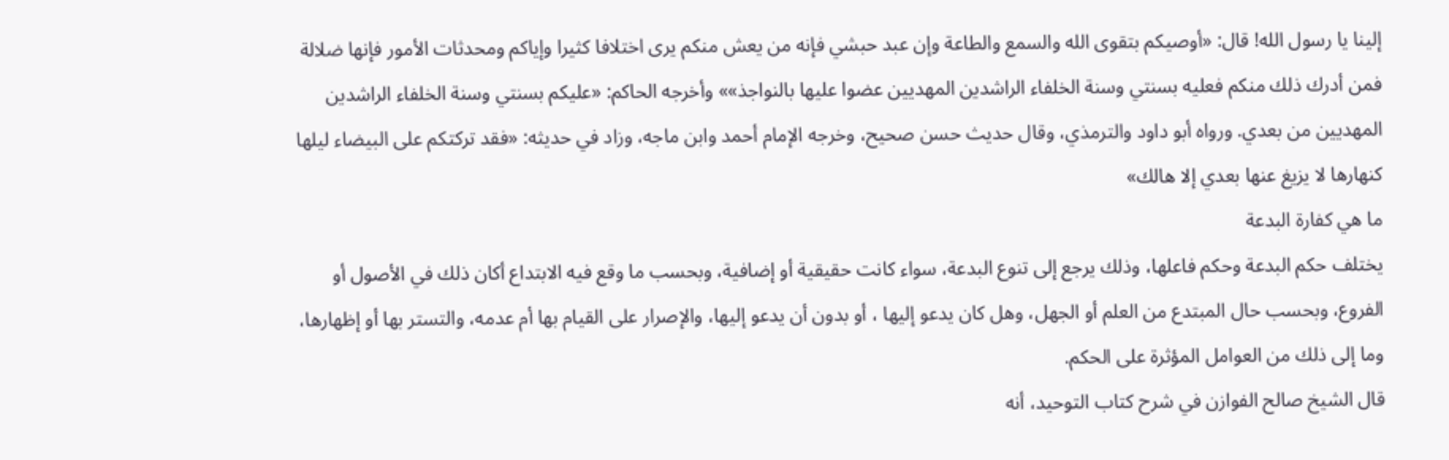إلينا يا رسول الله! قال: «أوصيكم بتقوى الله والسمع والطاعة وإن عبد حبشي فإنه من يعش منكم يرى اختلافا كثيرا وإياكم ومحدثات الأمور فإنها ضلالة فمن أدرك ذلك منكم فعليه بسنتي وسنة الخلفاء الراشدين المهديين عضوا عليها بالنواجذ»» وأخرجه الحاكم: «عليكم بسنتي وسنة الخلفاء الراشدين المهديين من بعدي. ورواه أبو داود والترمذي، وقال حديث حسن صحيح، وخرجه الإمام أحمد وابن ماجه، وزاد في حديثه: «فقد تركتكم على البيضاء ليلها كنهارها لا يزيغ عنها بعدي إلا هالك»
ما هي كفارة البدعة
يختلف حكم البدعة وحكم فاعلها، وذلك يرجع إلى تنوع البدعة، سواء كانت حقيقية أو إضافية، وبحسب ما وقع فيه الابتداع أكان ذلك في الأصول أو الفروع، وبحسب حال المبتدع من العلم أو الجهل، وهل كان يدعو إليها ، أو بدون أن يدعو إليها، والإصرار على القيام بها أم عدمه، والتستر بها أو إظهارها، وما إلى ذلك من العوامل المؤثرة على الحكم.
قال الشيخ صالح الفوازن في شرح كتاب التوحيد، أنه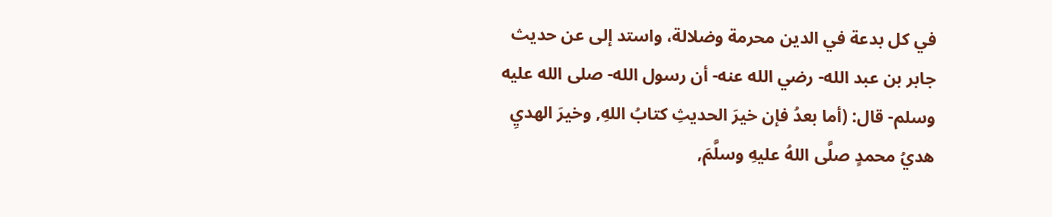في كل بدعة في الدين محرمة وضلالة، واستد إلى عن حديث جابر بن عبد الله- رضي الله عنه- أن رسول الله- صلى الله عليه وسلم- قال: (أما بعدُ فإن خيرَ الحديثِ كتابُ اللهِ, وخيرَ الهديِ هديُ محمدٍ صلَّى اللهُ عليهِ وسلَّمَ,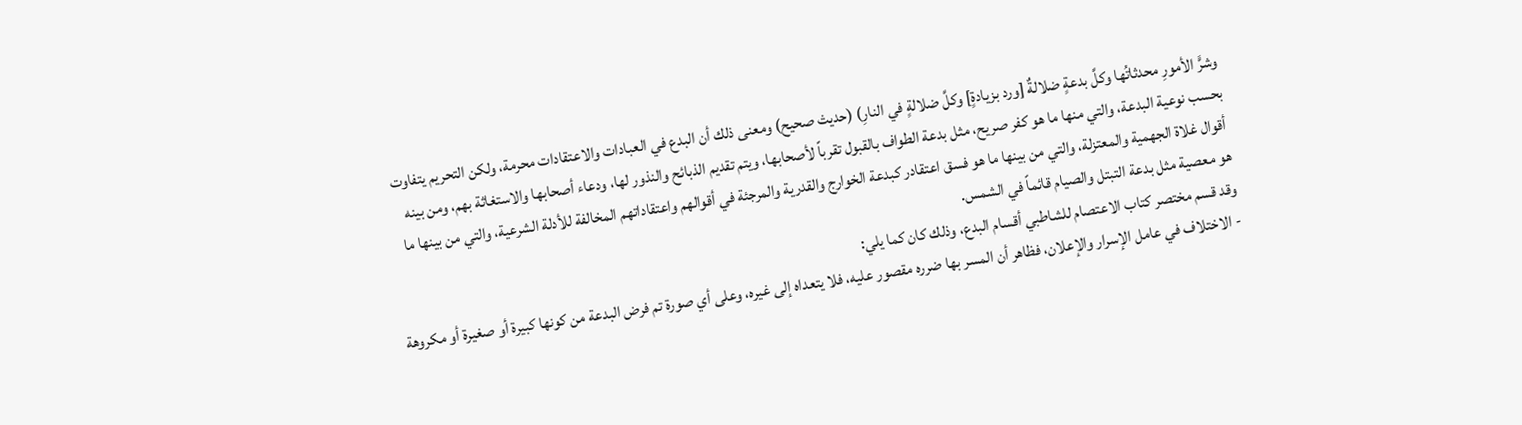وشرًّ الأمورِ محدثاتُها وكلَّ بدعةٍ ضلالةٌ [ورد بزيادةٍ] وكلَّ ضلالةٍ في النارِ) (حديث صحيح) ومعنى ذلك أن البدع في العبادات والاعتقادات محرمة، ولكن التحريم يتفاوت بحسب نوعية البدعة، والتي منها ما هو كفر صريح، مثل بدعة الطواف بالقبول تقرباً لأصحابها، ويتم تقديم الذبائح والنذور لها، ودعاء أصحابها والاستغاثة بهم، ومن بينه أقوال غلاة الجهمية والمعتزلة، والتي من بينها ما هو فسق اعتقادر كبدعة الخوارج والقدرية والمرجئة في أقوالهم واعتقاداتهم المخالفة للأدلة الشرعية، والتي من بينها ما هو معصية مثل بدعة التبتل والصيام قائماً في الشمس.
وقد قسم مختصر كتاب الاعتصام للشاطبي أقسام البدع، وذلك كان كما يلي:
- الاختلاف في عامل الإسرار والإعلان، فظاهر أن المسر بها ضرره مقصور عليه، فلا يتعداه إلى غيره، وعلى أي صورة تم فرض البدعة من كونها كبيرة أو صغيرة أو مكروهة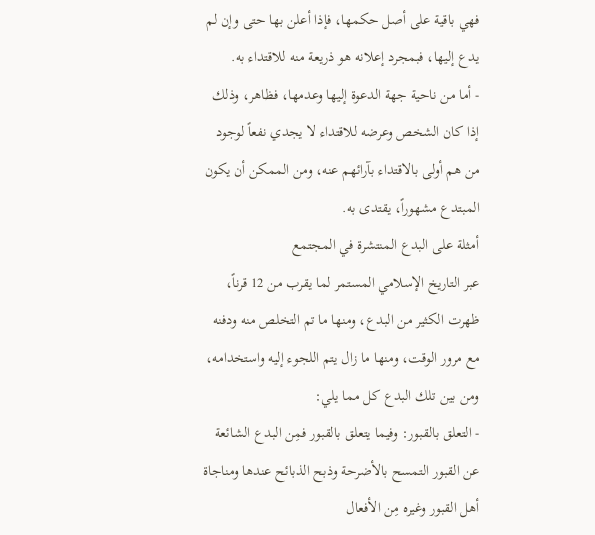فهي باقية على أصل حكمها، فإذا أعلن بها حتى وإن لم يدع إليها، فبمجرد إعلانه هو ذريعة منه للاقتداء به.
- أما من ناحية جهة الدعوة إليها وعدمها، فظاهر، وذلك إذا كان الشخص وعرضه للاقتداء لا يجدي نفعاً لوجود من هم أولى بالاقتداء بآرائهم عنه، ومن الممكن أن يكون المبتدع مشهوراً، يقتدى به.
أمثلة على البدع المنتشرة في المجتمع
عبر التاريخ الإسلامي المستمر لما يقرب من 12 قرناً، ظهرت الكثير من البدع، ومنها ما تم التخلص منه ودفنه مع مرور الوقت، ومنها ما زال يتم اللجوء إليه واستخدامه، ومن بين تلك البدع كل مما يلي:
- التعلق بالقبور: وفيما يتعلق بالقبور فمِن البدع الشائعة عن القبور التمسح بالأضرحة وذبح الذبائح عندها ومناجاة أهل القبور وغيره مِن الأفعال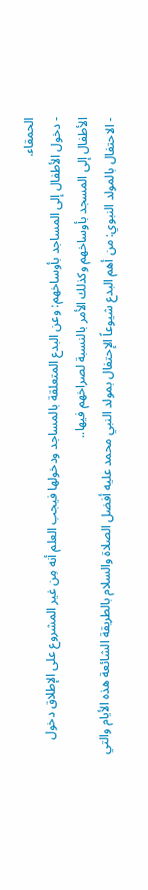الحمقاء.
- دخول الأطفال إلى المساجد بأوساخهم: وعن البدع المتعلقة بالمساجد ودخولها فيجب العلم أنه مِن غير المشروع على الإطلاق دخول الأطفال إلى المسجد بأوساخهم وكذلك الأمر بالنسبة لصراخهم فيها..
- الاحتفال بالمولد النبوي: من أهم البدع شيوعاً الإحتفال بمولد النبي محمد عليه أفضل الصلاة والسلام بالطريقة الشائعة هذه الأيام والتي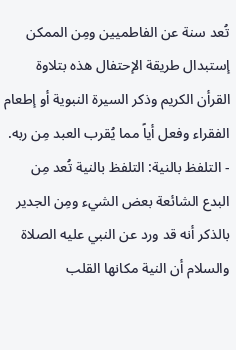تُعد سنة عن الفاطميين ومِن الممكن إستبدال طريقة الإحتفال هذه بتلاوة القرأن الكريم وذكر السيرة النبوية أو إطعام الفقراء وفعل أياً مما يُقرب العبد مِن ربه.
- التلفظ بالنية: التلفظ بالنية تُعد مِن البدع الشائعة بعض الشيء ومِن الجدير بالذكر أنه قد ورد عن النبي عليه الصلاة والسلام أن النية مكانها القلب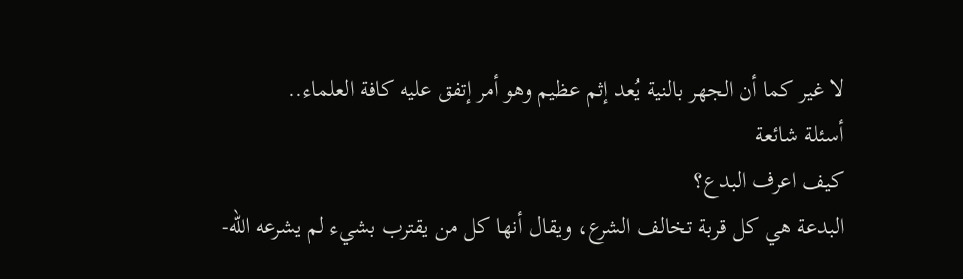لا غير كما أن الجهر بالنية يُعد إثم عظيم وهو أمر إتفق عليه كافة العلماء..
أسئلة شائعة
كيف اعرف البدع؟
البدعة هي كل قربة تخالف الشرع، ويقال أنها كل من يقترب بشيء لم يشرعه الله-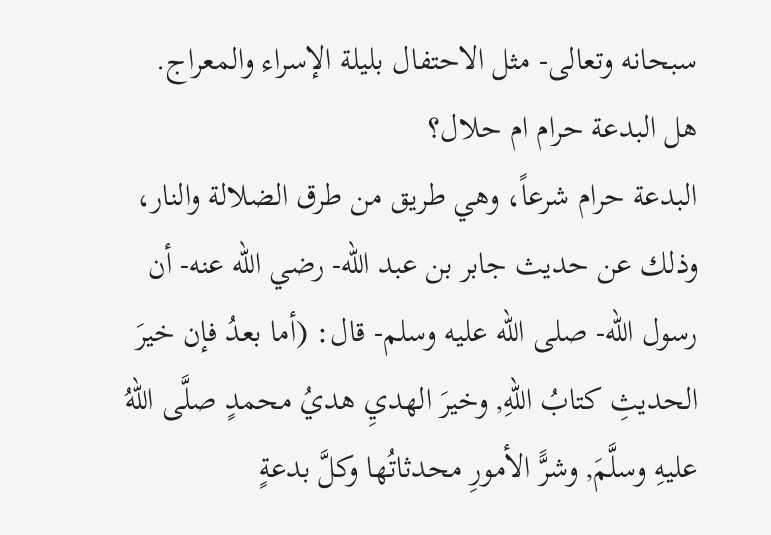سبحانه وتعالى- مثل الاحتفال بليلة الإسراء والمعراج.
هل البدعة حرام ام حلال؟
البدعة حرام شرعاً، وهي طريق من طرق الضلالة والنار، وذلك عن حديث جابر بن عبد الله- رضي الله عنه- أن رسول الله- صلى الله عليه وسلم- قال: (أما بعدُ فإن خيرَ الحديثِ كتابُ اللهِ, وخيرَ الهديِ هديُ محمدٍ صلَّى اللهُ عليهِ وسلَّمَ, وشرًّ الأمورِ محدثاتُها وكلَّ بدعةٍ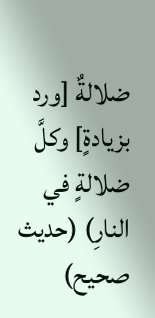ضلالةٌ [ورد بزيادةٍ] وكلَّ ضلالةٍ في النارِ) (حديث صحيح)